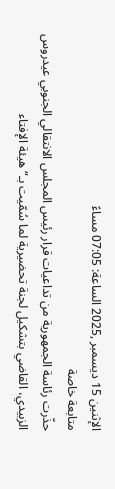الإثنين 15 ديسمبر ,2025 الساعة: 07:05 مساءً
متابعة خاصة
حذّرت رئاسة الجمهورية من تداعيات قرار رئيس المجلس الانتقالي الجنوبي عيدروس الزبيدي، القاضي بتشكيل لجنة تحضيرية لما سُمّيت بـ“هيئة الإفتاء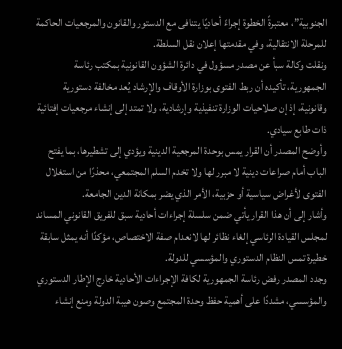الجنوبية”، معتبرةً الخطوة إجراءً أحاديًا يتنافى مع الدستور والقانون والمرجعيات الحاكمة للمرحلة الانتقالية، وفي مقدمتها إعلان نقل السلطة.
ونقلت وكالة سبأ عن مصدر مسؤول في دائرة الشؤون القانونية بمكتب رئاسة الجمهورية، تأكيده أن ربط الفتوى بوزارة الأوقاف والإرشاد يُعد مخالفة دستورية وقانونية، إذ إن صلاحيات الوزارة تنفيذية وإرشادية، ولا تمتد إلى إنشاء مرجعيات إفتائية ذات طابع سيادي.
وأوضح المصدر أن القرار يمس بوحدة المرجعية الدينية ويؤدي إلى تشطيرها، بما يفتح الباب أمام صراعات دينية لا مبرر لها ولا تخدم السلم المجتمعي، محذرًا من استغلال الفتوى لأغراض سياسية أو حزبية، الأمر الذي يضر بمكانة الدين الجامعة.
وأشار إلى أن هذا القرار يأتي ضمن سلسلة إجراءات أحادية سبق للفريق القانوني المساند لمجلس القيادة الرئاسي إلغاء نظائر لها لانعدام صفة الاختصاص، مؤكدًا أنه يمثل سابقة خطيرة تمس النظام الدستوري والمؤسسي للدولة.
وجدد المصدر رفض رئاسة الجمهورية لكافة الإجراءات الأحادية خارج الإطار الدستوري والمؤسسي، مشددًا على أهمية حفظ وحدة المجتمع وصون هيبة الدولة ومنع إنشاء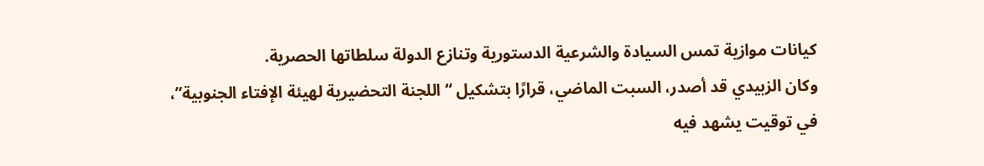كيانات موازية تمس السيادة والشرعية الدستورية وتنازع الدولة سلطاتها الحصرية.
وكان الزبيدي قد أصدر، السبت الماضي، قرارًا بتشكيل “اللجنة التحضيرية لهيئة الإفتاء الجنوبية”، في توقيت يشهد فيه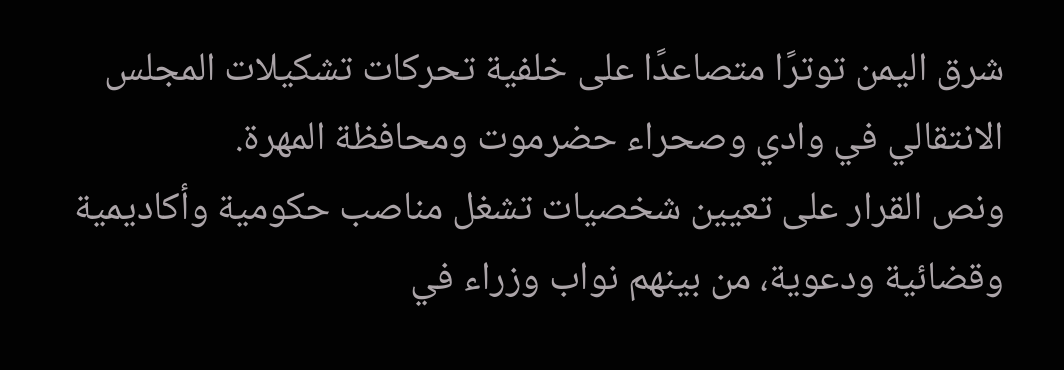شرق اليمن توترًا متصاعدًا على خلفية تحركات تشكيلات المجلس الانتقالي في وادي وصحراء حضرموت ومحافظة المهرة.
ونص القرار على تعيين شخصيات تشغل مناصب حكومية وأكاديمية وقضائية ودعوية، من بينهم نواب وزراء في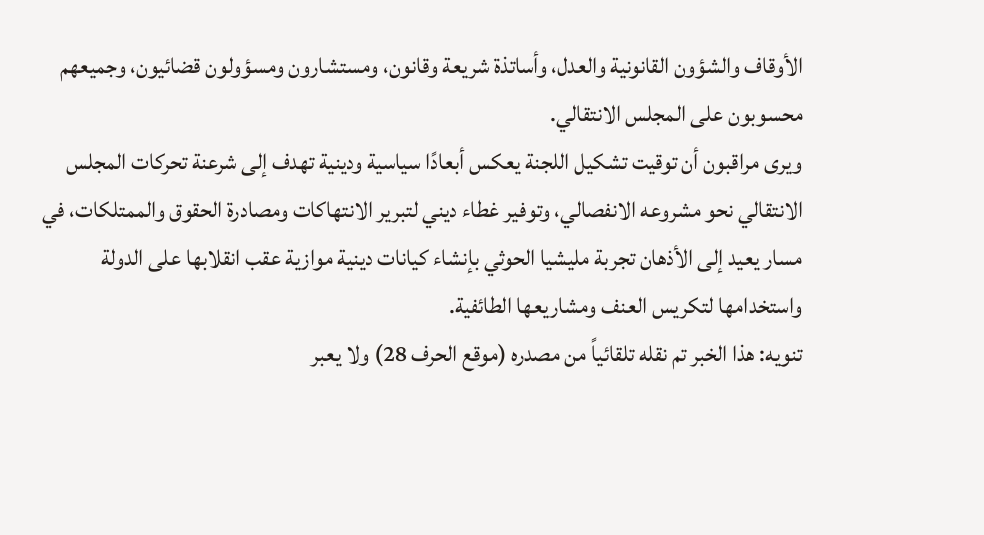الأوقاف والشؤون القانونية والعدل، وأساتذة شريعة وقانون، ومستشارون ومسؤولون قضائيون، وجميعهم محسوبون على المجلس الانتقالي.
ويرى مراقبون أن توقيت تشكيل اللجنة يعكس أبعادًا سياسية ودينية تهدف إلى شرعنة تحركات المجلس الانتقالي نحو مشروعه الانفصالي، وتوفير غطاء ديني لتبرير الانتهاكات ومصادرة الحقوق والممتلكات، في مسار يعيد إلى الأذهان تجربة مليشيا الحوثي بإنشاء كيانات دينية موازية عقب انقلابها على الدولة واستخدامها لتكريس العنف ومشاريعها الطائفية.
تنويه: هذا الخبر تم نقله تلقائياً من مصدره (موقع الحرف 28) ولا يعبر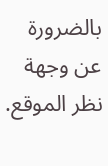بالضرورة عن وجهة نظر الموقع.